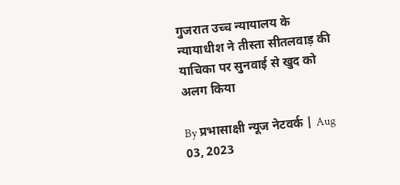गुजरात उच्च न्यायालय के न्यायाधीश ने तीस्ता सीतलवाड़ की याचिका पर सुनवाई से खुद को अलग किया

By प्रभासाक्षी न्यूज नेटवर्क | Aug 03, 2023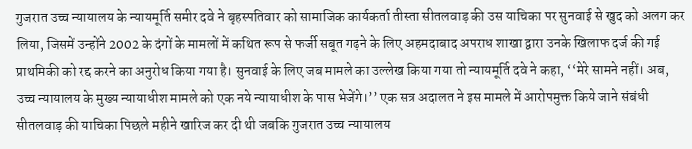गुजरात उच्च न्यायालय के न्यायमूर्ति समीर दवे ने बृहस्पतिवार को सामाजिक कार्यकर्ता तीस्ता सीतलवाड़ की उस याचिका पर सुनवाई से खुद को अलग कर लिया, जिसमें उन्होंने 2002 के दंगों के मामलों में कथित रूप से फर्जी सबूत गढ़ने के लिए अहमदाबाद अपराध शाखा द्वारा उनके खिलाफ दर्ज की गई प्राथमिकी को रद्द करने का अनुरोध किया गया है। सुनवाई के लिए जब मामले का उल्लेख किया गया तो न्यायमूर्ति दवे ने कहा, ‘‘मेरे सामने नहीं। अब, उच्च न्यायालय के मुख्य न्यायाधीश मामले को एक नये न्यायाधीश के पास भेजेंगे।’’ एक सत्र अदालत ने इस मामले में आरोपमुक्त किये जाने संबंधी सीतलवाड़ की याचिका पिछले महीने खारिज कर दी थी जबकि गुजरात उच्च न्यायालय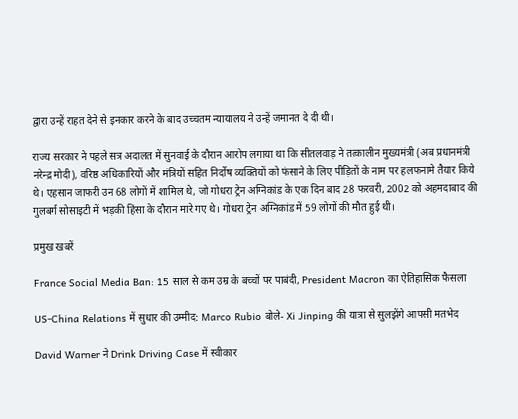द्वारा उन्हें राहत देने से इनकार करने के बाद उच्चतम न्यायालय ने उन्हें जमानत दे दी थी।

राज्य सरकार ने पहले सत्र अदालत में सुनवाई के दौरान आरोप लगाया था कि सीतलवाड़ ने तत्कालीन मुख्यमंत्री (अब प्रधानमंत्री नरेन्द्र मोदी), वरिष्ठ अधिकारियों और मंत्रियों सहित निर्दोष व्यक्तियों को फंसाने के लिए पीड़ितों के नाम पर हलफनामे तैयार किये थे। एहसान जाफरी उन 68 लोगों में शामिल थे, जो गोधरा ट्रेन अग्निकांड के एक दिन बाद 28 फरवरी, 2002 को अहमदाबाद की गुलबर्ग सोसाइटी में भड़की हिंसा के दौरान मारे गए थे। गोधरा ट्रेन अग्निकांड में 59 लोगों की मौत हुई थी।

प्रमुख खबरें

France Social Media Ban: 15 साल से कम उम्र के बच्चों पर पाबंदी, President Macron का ऐतिहासिक फैसला

US-China Relations में सुधार की उम्मीद: Marco Rubio बोले- Xi Jinping की यात्रा से सुलझेंगे आपसी मतभेद

David Warner ने Drink Driving Case में स्वीकार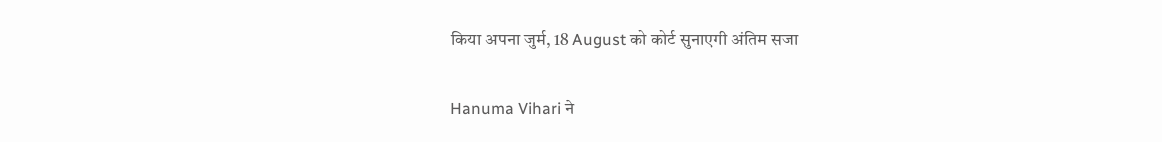किया अपना जुर्म, 18 August को कोर्ट सुनाएगी अंतिम सजा

Hanuma Vihari ने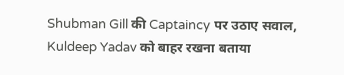Shubman Gill की Captaincy पर उठाए सवाल, Kuldeep Yadav को बाहर रखना बताया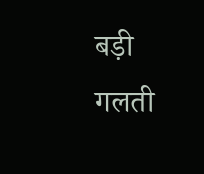बड़ी गलती